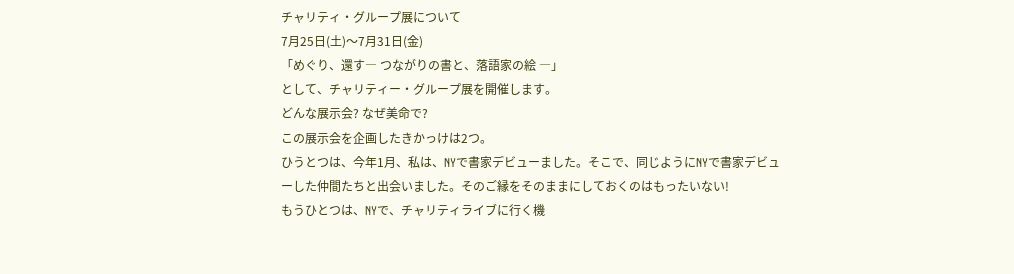チャリティ・グループ展について
7月25日(土)〜7月31日(金)
「めぐり、還す― つながりの書と、落語家の絵 ―」
として、チャリティー・グループ展を開催します。
どんな展示会? なぜ美命で?
この展示会を企画したきかっけは2つ。
ひうとつは、今年1月、私は、NYで書家デビューました。そこで、同じようにNYで書家デビューした仲間たちと出会いました。そのご縁をそのままにしておくのはもったいない!
もうひとつは、NYで、チャリティライブに行く機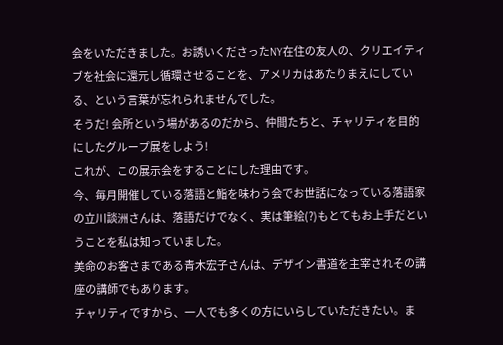会をいただきました。お誘いくださったNY在住の友人の、クリエイティブを社会に還元し循環させることを、アメリカはあたりまえにしている、という言葉が忘れられませんでした。
そうだ! 会所という場があるのだから、仲間たちと、チャリティを目的にしたグループ展をしよう!
これが、この展示会をすることにした理由です。
今、毎月開催している落語と鮨を味わう会でお世話になっている落語家の立川談洲さんは、落語だけでなく、実は筆絵(?)もとてもお上手だということを私は知っていました。
美命のお客さまである青木宏子さんは、デザイン書道を主宰されその講座の講師でもあります。
チャリティですから、一人でも多くの方にいらしていただきたい。ま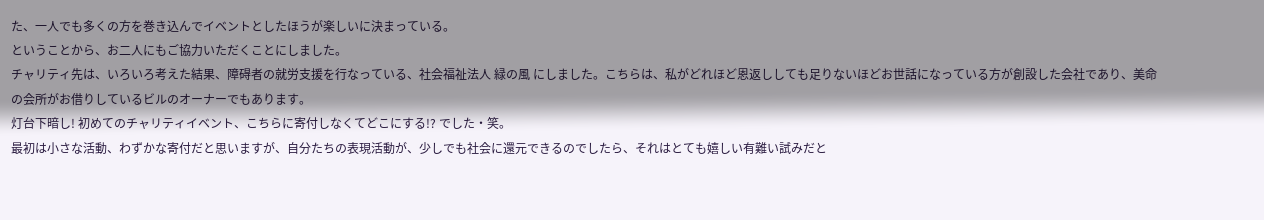た、一人でも多くの方を巻き込んでイベントとしたほうが楽しいに決まっている。
ということから、お二人にもご協力いただくことにしました。
チャリティ先は、いろいろ考えた結果、障碍者の就労支援を行なっている、社会福祉法人 緑の風 にしました。こちらは、私がどれほど恩返ししても足りないほどお世話になっている方が創設した会社であり、美命の会所がお借りしているビルのオーナーでもあります。
灯台下暗し! 初めてのチャリティイベント、こちらに寄付しなくてどこにする!? でした・笑。
最初は小さな活動、わずかな寄付だと思いますが、自分たちの表現活動が、少しでも社会に還元できるのでしたら、それはとても嬉しい有難い試みだと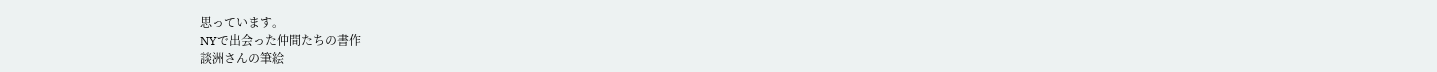思っています。
NYで出会った仲間たちの書作
談洲さんの筆絵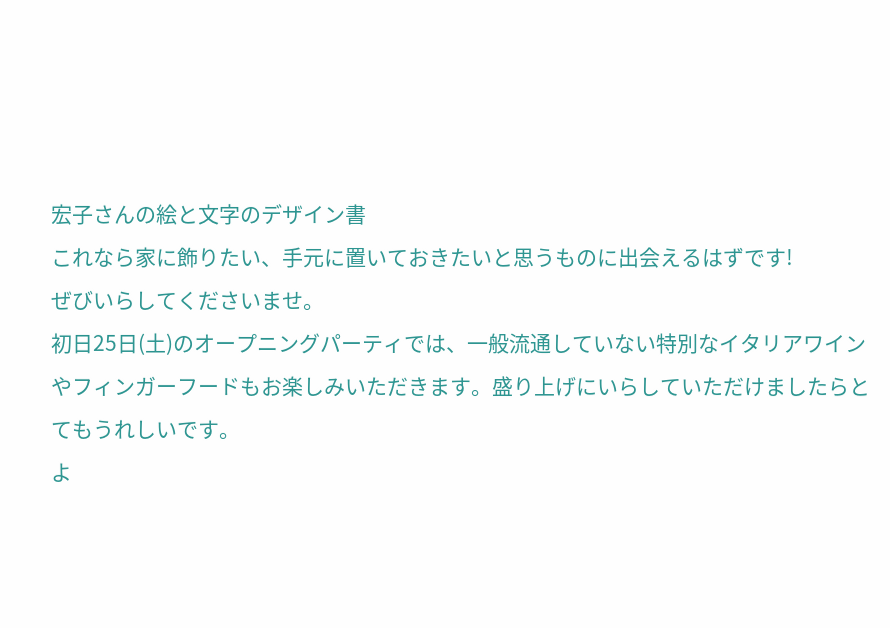宏子さんの絵と文字のデザイン書
これなら家に飾りたい、手元に置いておきたいと思うものに出会えるはずです!
ぜびいらしてくださいませ。
初日25日(土)のオープニングパーティでは、一般流通していない特別なイタリアワインやフィンガーフードもお楽しみいただきます。盛り上げにいらしていただけましたらとてもうれしいです。
よ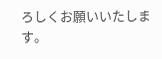ろしくお願いいたします。